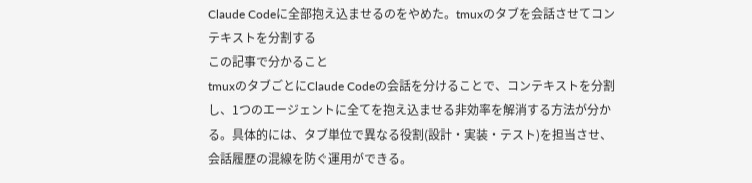Claude Codeに全部抱え込ませるのをやめた。tmuxのタブを会話させてコンテキストを分割する
この記事で分かること
tmuxのタブごとにClaude Codeの会話を分けることで、コンテキストを分割し、1つのエージェントに全てを抱え込ませる非効率を解消する方法が分かる。具体的には、タブ単位で異なる役割(設計・実装・テスト)を担当させ、会話履歴の混線を防ぐ運用ができる。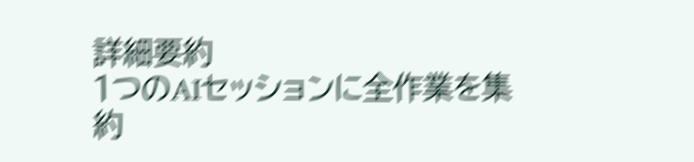詳細要約
1つのAIセッションに全作業を集約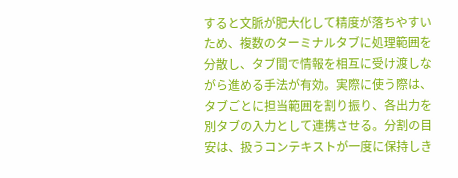すると文脈が肥大化して精度が落ちやすいため、複数のターミナルタブに処理範囲を分散し、タブ間で情報を相互に受け渡しながら進める手法が有効。実際に使う際は、タブごとに担当範囲を割り振り、各出力を別タブの入力として連携させる。分割の目安は、扱うコンテキストが一度に保持しき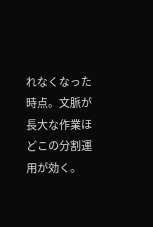れなくなった時点。文脈が長大な作業ほどこの分割運用が効く。